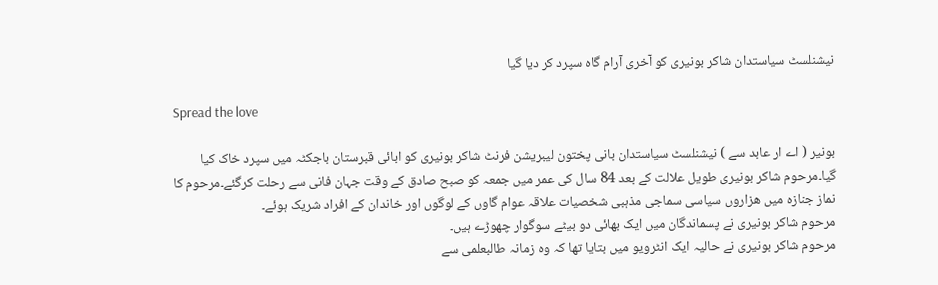نیشنلسٹ سیاستدان شاکر بونیری کو آخری آرام گاہ سپرد کر دیا گیا

Spread the love

بونیر ( اے ار عابد سے ) نیشنلسٹ سیاستدان بانی پختون لیبریشن فرنٹ شاکر بونیری کو ابائی قبرستان باجکٹہ میں سپرد خاک کیا گیا۔مرحوم شاکر بونیری طویل علالت کے بعد 84 سال کی عمر میں جمعہ کو صبح صادق کے وقت جہان فانی سے رحلت کرگئے۔مرحوم کا نماز جنازہ میں ھزاروں سیاسی سماجی مذہبی شخصیات علاقہ عوام گاوں کے لوگوں اور خاندان کے افراد شریک ہوئے۔
مرحوم شاکر بونیری نے پسماندگان میں ایک بھائی دو بیٹے سوگوار چھوڑے ہیں۔
مرحوم شاکر بونیری نے حالیہ ایک انٹرویو میں بتایا تھا کہ وہ زمانہ طالبعلمی سے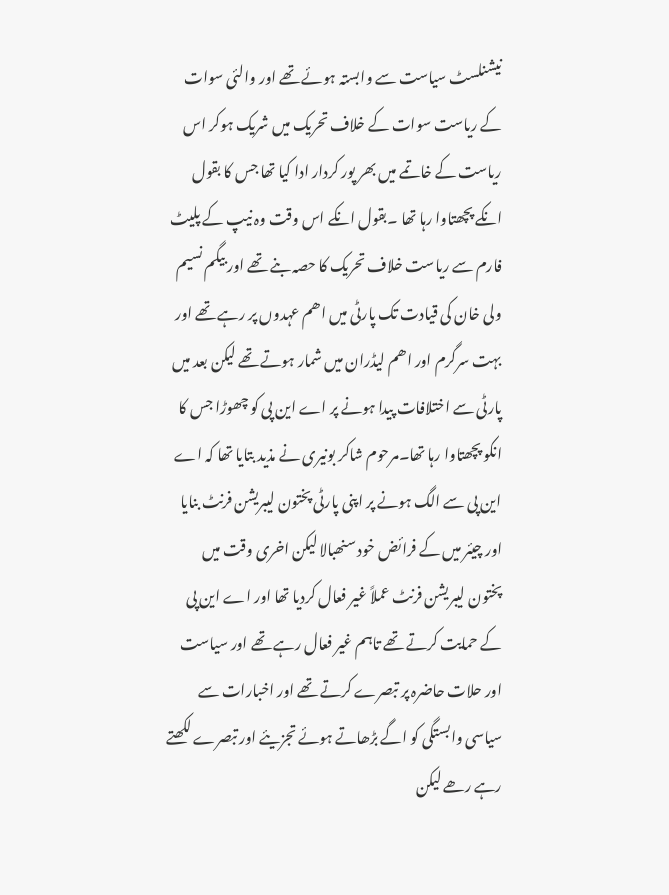نیشنلسٹ سیاست سے وابستہ ہوئے تھے اور والئی سوات کے ریاست سوات کے خلاف تحریک میں شریک ہوکر اس ریاست کے خاتمے میں بھر پور کردار ادا کیا تھا جس کا بقول انکے پچھتاوا رہا تھا ۔بقول انکے اس وقت وہ نیپ کے پلیٹ فارم سے ریاست خلاف تحریک کا حصہ بنے تھے اور بیگم نسیم ولی خان کی قیادت تک پارٹی میں اھم عہدوں پر رہے تھے اور بہت سرگرم اور اھم لیڈران میں شمار ہوتے تھے لیکن بعد میں پارٹی سے اختلافات پیدا ہونے پر اے این پی کو چھوڑا جس کا انکو پچھتاوا رہا تھا۔مرحوم شاکر بونیری نے مذید بتایا تھا کہ اے این پی سے الگ ہونے پر اپنی پارٹی پختون لیبریشن فرنٹ بنایا اور چیئر میں کے فرائض خود سنھبالا لیکن اخری وقت میں پختون لیبریشن فرنٹ عملاً غیر فعال کردیا تھا اور اے این پی کے حمایت کرتے تھے تاہم غیر فعال رہے تھے اور سیاست اور حلات حاضرہ پر تبصرے کرتے تھے اور اخبارات سے سیاسی وابستگی کو اگے بڑھاتے ہوئے تجزیئے اور تبصرے لکھتے رہے رھے لیکن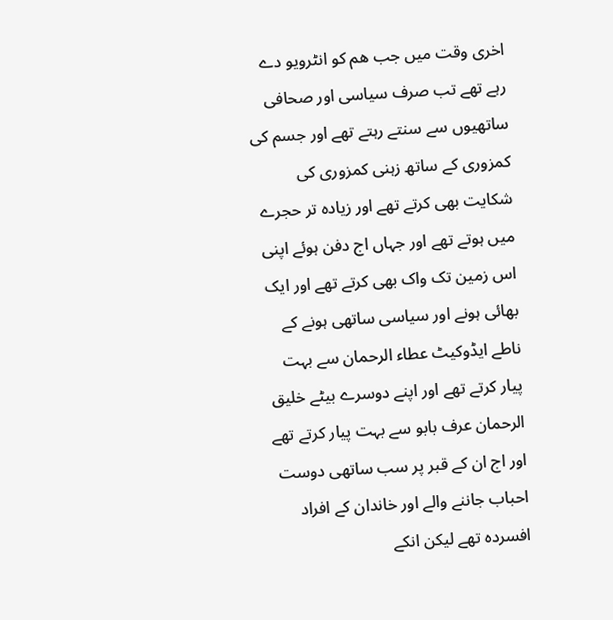اخری وقت میں جب ھم کو انٹرویو دے رہے تھے تب صرف سیاسی اور صحافی ساتھیوں سے سنتے رہتے تھے اور جسم کی کمزوری کے ساتھ زہنی کمزوری کی شکایت بھی کرتے تھے اور زیادہ تر حجرے میں ہوتے تھے اور جہاں اج دفن ہوئے اپنی اس زمین تک واک بھی کرتے تھے اور ایک بھائی ہونے اور سیاسی ساتھی ہونے کے ناطے ایڈوکیٹ عطاء الرحمان سے بہت پیار کرتے تھے اور اپنے دوسرے بیٹے خلیق الرحمان عرف بابو سے بہت پیار کرتے تھے اور اج ان کے قبر پر سب ساتھی دوست احباب جاننے والے اور خاندان کے افراد افسردہ تھے لیکن انکے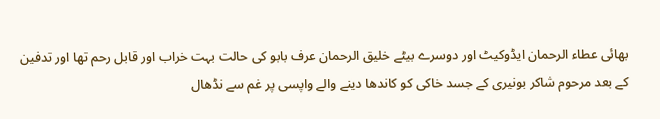بھائی عطاء الرحمان ایڈوکیٹ اور دوسرے بیٹے خلیق الرحمان عرف بابو کی حالت بہت خراب اور قابل رحم تھا اور تدفین کے بعد مرحوم شاکر بونیری کے جسد خاکی کو کاندھا دینے والے واپسی پر غم سے نڈھال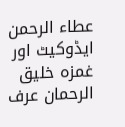عطاء الرحمن ایڈوکیٹ اور غمزہ خلیق الرحمان عرف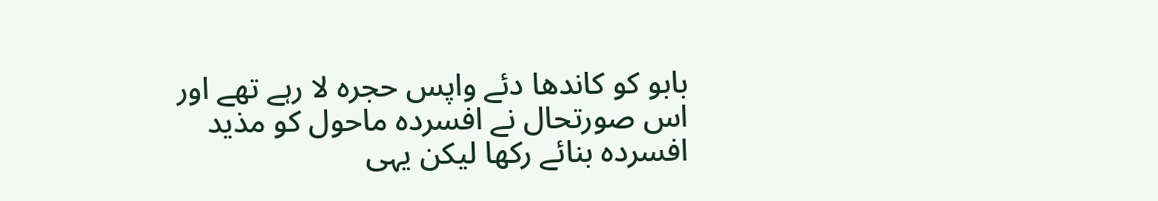بابو کو کاندھا دئے واپس حجرہ لا رہے تھے اور اس صورتحال نے افسردہ ماحول کو مذید افسردہ بنائے رکھا لیکن یہی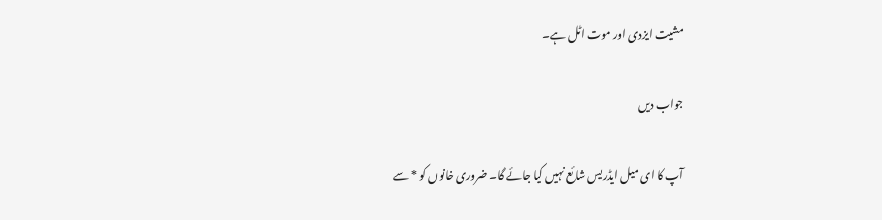مشیت ایزدی اور موت اٹل ہے۔

جواب دیں

آپ کا ای میل ایڈریس شائع نہیں کیا جائے گا۔ ضروری خانوں کو * سے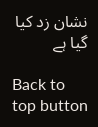نشان زد کیا گیا ہے

Back to top button